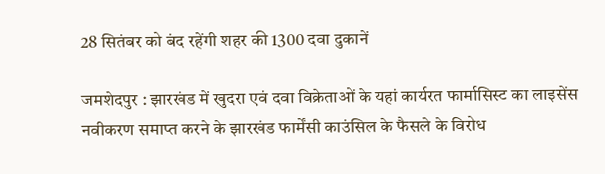28 सितंबर को बंद रहेंगी शहर की 1300 दवा दुकानें

जमशेदपुर : झारखंड में खुदरा एवं दवा विक्रेताओं के यहां कार्यरत फार्मासिस्ट का लाइसेंस नवीकरण समाप्त करने के झारखंड फार्मेंसी काउंसिल के फैसले के विरोध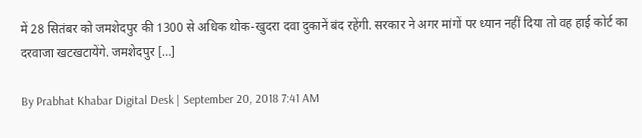में 28 सितंबर को जमशेदपुर की 1300 से अधिक थोक-खुदरा दवा दुकानें बंद रहेंगी. सरकार ने अगर मांगों पर ध्यान नहीं दिया तो वह हाई कोर्ट का दरवाजा खटखटायेंगे. जमशेदपुर […]

By Prabhat Khabar Digital Desk | September 20, 2018 7:41 AM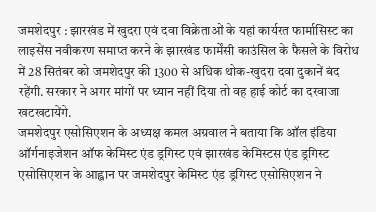जमशेदपुर : झारखंड में खुदरा एवं दवा विक्रेताओं के यहां कार्यरत फार्मासिस्ट का लाइसेंस नवीकरण समाप्त करने के झारखंड फार्मेंसी काउंसिल के फैसले के विरोध में 28 सितंबर को जमशेदपुर की 1300 से अधिक थोक-खुदरा दवा दुकानें बंद रहेंगी. सरकार ने अगर मांगों पर ध्यान नहीं दिया तो वह हाई कोर्ट का दरवाजा खटखटायेंगे.
जमशेदपुर एसोसिएशन के अध्यक्ष कमल अग्रवाल ने बताया कि ऑल इंडिया ऑर्गनाइजेशन ऑफ केमिस्ट एंड ड्रगिस्ट एवं झारखंड केमिस्टस एंड ड्रगिस्ट एसोसिएशन के आह्वान पर जमशेदपुर केमिस्ट एंड ड्रगिस्ट एसोसिएशन ने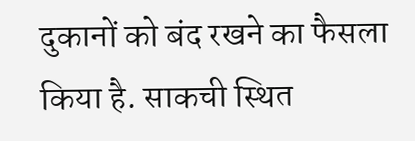दुकानों को बंद रखने का फैसला किया है. साकची स्थित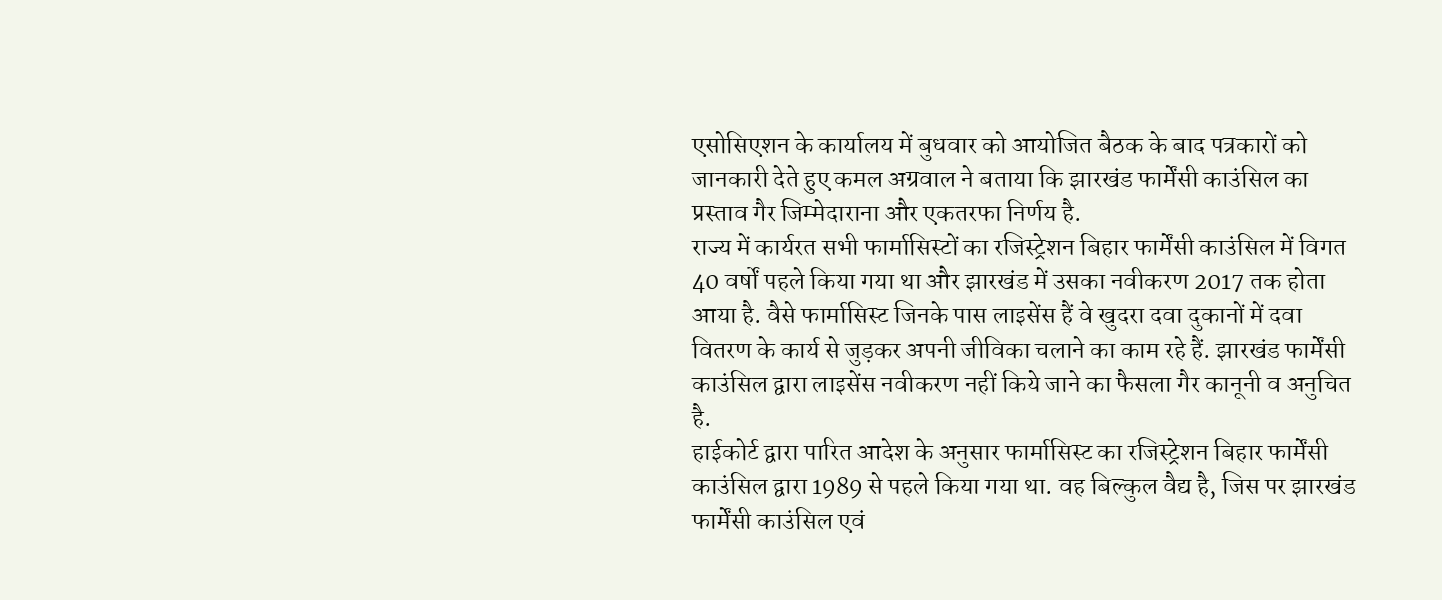एसोसिएशन के कार्यालय में बुधवार को आयोजित बैठक के बाद पत्रकारों को जानकारी देते हुए कमल अग्रवाल ने बताया कि झारखंड फार्मेंसी काउंसिल का प्रस्ताव गैर जिम्मेदाराना और एकतरफा निर्णय है.
राज्य में कार्यरत सभी फार्मासिस्टों का रजिस्ट्रेशन बिहार फार्मेंसी काउंसिल में विगत 40 वर्षों पहले किया गया था और झारखंड में उसका नवीकरण 2017 तक होता आया है. वैसे फार्मासिस्ट जिनके पास लाइसेंस हैं वे खुदरा दवा दुकानों में दवा वितरण के कार्य से जुड़कर अपनी जीविका चलाने का काम रहे हैं. झारखंड फार्मेंसी काउंसिल द्वारा लाइसेंस नवीकरण नहीं किये जाने का फैसला गैर कानूनी व अनुचित है.
हाईकोर्ट द्वारा पारित आदेश के अनुसार फार्मासिस्ट का रजिस्ट्रेशन बिहार फार्मेंसी काउंसिल द्वारा 1989 से पहले किया गया था. वह बिल्कुल वैद्य है, जिस पर झारखंड फार्मेंसी काउंसिल एवं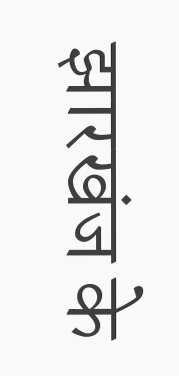झारखंज के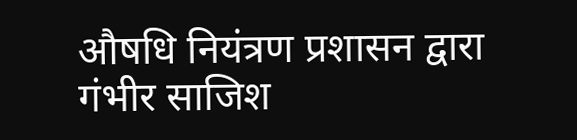औषधि नियंत्रण प्रशासन द्वारा गंभीर साजिश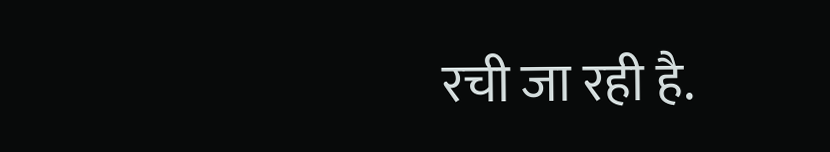रची जा रही है.